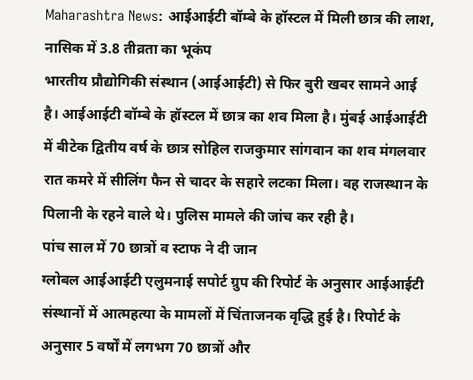Maharashtra News: आईआईटी बॉम्बे के हॉस्टल में मिली छात्र की लाश, नासिक में 3.8 तीव्रता का भूकंप
भारतीय प्रौद्योगिकी संस्थान (आईआईटी) से फिर बुरी खबर सामने आई है। आईआईटी बॉम्बे के हॉस्टल में छात्र का शव मिला है। मुंबई आईआईटी में बीटेक द्वितीय वर्ष के छात्र सोहिल राजकुमार सांगवान का शव मंगलवार रात कमरे में सीलिंग फैन से चादर के सहारे लटका मिला। वह राजस्थान के पिलानी के रहने वाले थे। पुलिस मामले की जांच कर रही है।
पांच साल में 70 छात्रों व स्टाफ ने दी जान
ग्लोबल आईआईटी एलुमनाई सपोर्ट ग्रुप की रिपोर्ट के अनुसार आईआईटी संस्थानों में आत्महत्या के मामलों में चिंताजनक वृद्धि हुई है। रिपोर्ट के अनुसार 5 वर्षों में लगभग 70 छात्रों और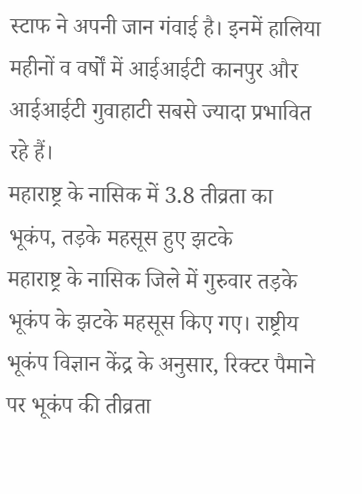स्टाफ ने अपनी जान गंवाई है। इनमें हालिया महीनों व वर्षों में आईआईटी कानपुर और आईआईटी गुवाहाटी सबसे ज्यादा प्रभावित रहे हैं।
महाराष्ट्र के नासिक में 3.8 तीव्रता का भूकंप, तड़के महसूस हुए झटके
महाराष्ट्र के नासिक जिले में गुरुवार तड़के भूकंप के झटके महसूस किए गए। राष्ट्रीय भूकंप विज्ञान केंद्र के अनुसार, रिक्टर पैमाने पर भूकंप की तीव्रता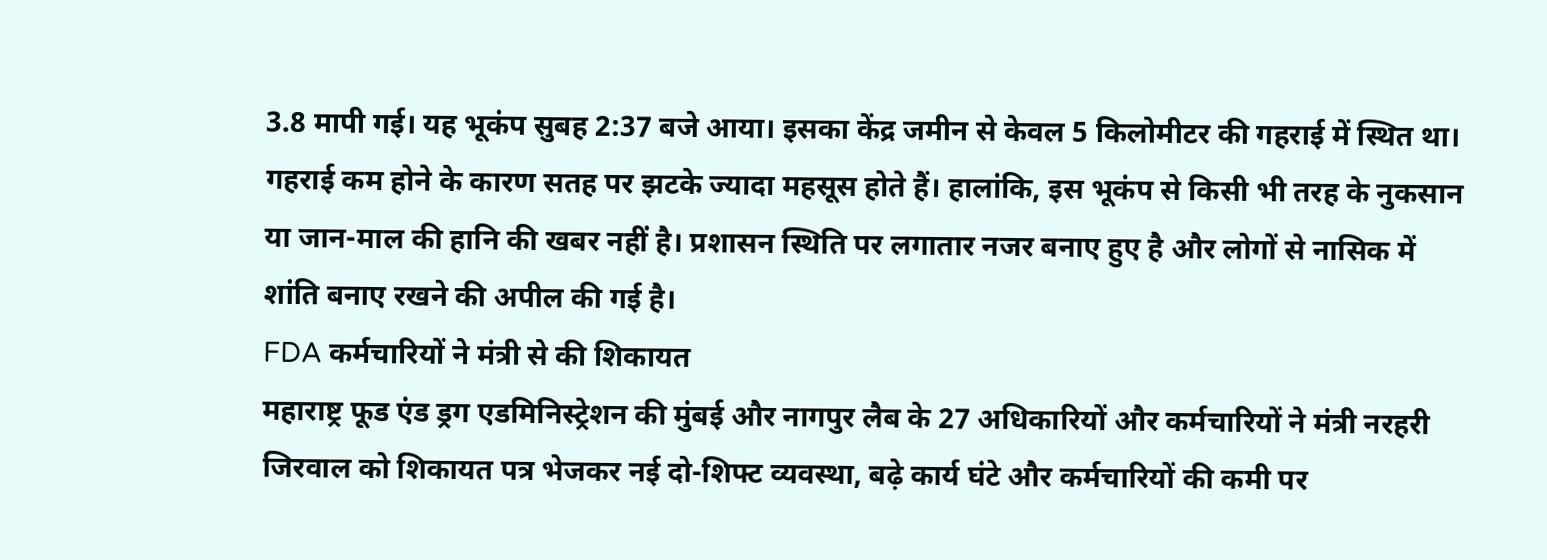3.8 मापी गई। यह भूकंप सुबह 2:37 बजे आया। इसका केंद्र जमीन से केवल 5 किलोमीटर की गहराई में स्थित था।
गहराई कम होने के कारण सतह पर झटके ज्यादा महसूस होते हैं। हालांकि, इस भूकंप से किसी भी तरह के नुकसान या जान-माल की हानि की खबर नहीं है। प्रशासन स्थिति पर लगातार नजर बनाए हुए है और लोगों से नासिक में शांति बनाए रखने की अपील की गई है।
FDA कर्मचारियों ने मंत्री से की शिकायत
महाराष्ट्र फूड एंड ड्रग एडमिनिस्ट्रेशन की मुंबई और नागपुर लैब के 27 अधिकारियों और कर्मचारियों ने मंत्री नरहरी जिरवाल को शिकायत पत्र भेजकर नई दो-शिफ्ट व्यवस्था, बढ़े कार्य घंटे और कर्मचारियों की कमी पर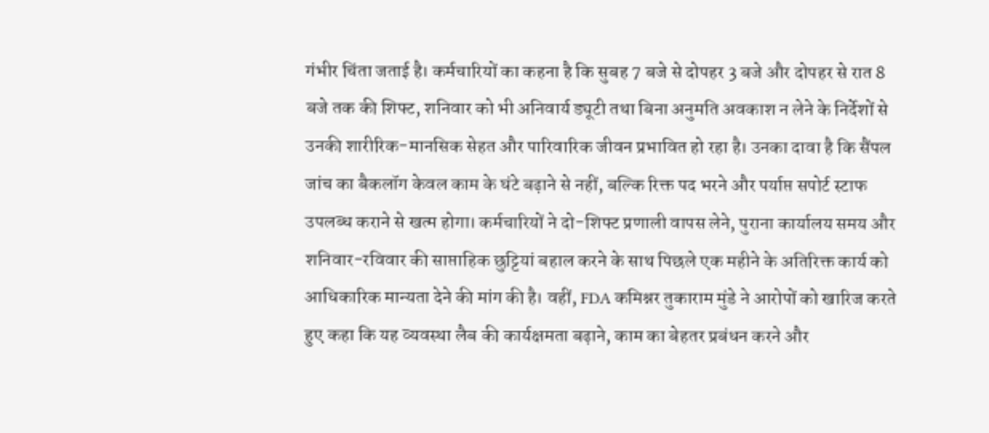गंभीर चिंता जताई है। कर्मचारियों का कहना है कि सुबह 7 बजे से दोपहर 3 बजे और दोपहर से रात 8 बजे तक की शिफ्ट, शनिवार को भी अनिवार्य ड्यूटी तथा बिना अनुमति अवकाश न लेने के निर्देशों से उनकी शारीरिक-मानसिक सेहत और पारिवारिक जीवन प्रभावित हो रहा है। उनका दावा है कि सैंपल जांच का बैकलॉग केवल काम के घंटे बढ़ाने से नहीं, बल्कि रिक्त पद भरने और पर्याप्त सपोर्ट स्टाफ उपलब्ध कराने से खत्म होगा। कर्मचारियों ने दो-शिफ्ट प्रणाली वापस लेने, पुराना कार्यालय समय और शनिवार-रविवार की साप्ताहिक छुट्टियां बहाल करने के साथ पिछले एक महीने के अतिरिक्त कार्य को आधिकारिक मान्यता देने की मांग की है। वहीं, FDA कमिश्नर तुकाराम मुंडे ने आरोपों को खारिज करते हुए कहा कि यह व्यवस्था लैब की कार्यक्षमता बढ़ाने, काम का बेहतर प्रबंधन करने और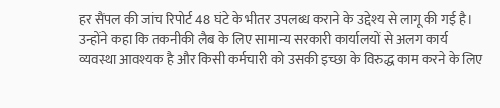हर सैंपल की जांच रिपोर्ट 48 घंटे के भीतर उपलब्ध कराने के उद्देश्य से लागू की गई है। उन्होंने कहा कि तकनीकी लैब के लिए सामान्य सरकारी कार्यालयों से अलग कार्य व्यवस्था आवश्यक है और किसी कर्मचारी को उसकी इच्छा के विरुद्ध काम करने के लिए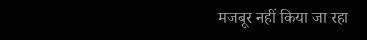मजबूर नहीं किया जा रहा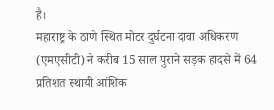है।
महाराष्ट्र के ठाणे स्थित मोटर दुर्घटना दावा अधिकरण (एमएसीटी) ने करीब 15 साल पुराने सड़क हादसे में 64 प्रतिशत स्थायी आंशिक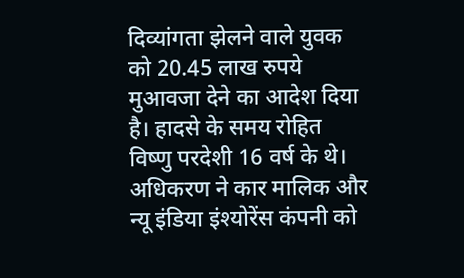दिव्यांगता झेलने वाले युवक को 20.45 लाख रुपये मुआवजा देने का आदेश दिया है। हादसे के समय रोहित विष्णु परदेशी 16 वर्ष के थे। अधिकरण ने कार मालिक और न्यू इंडिया इंश्योरेंस कंपनी को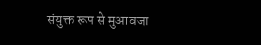संयुक्त रूप से मुआवजा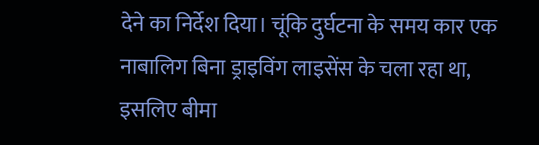देने का निर्देश दिया। चूंकि दुर्घटना के समय कार एक नाबालिग बिना ड्राइविंग लाइसेंस के चला रहा था, इसलिए बीमा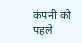कंपनी को पहले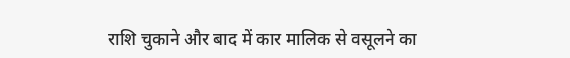राशि चुकाने और बाद में कार मालिक से वसूलने का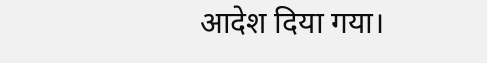आदेश दिया गया।